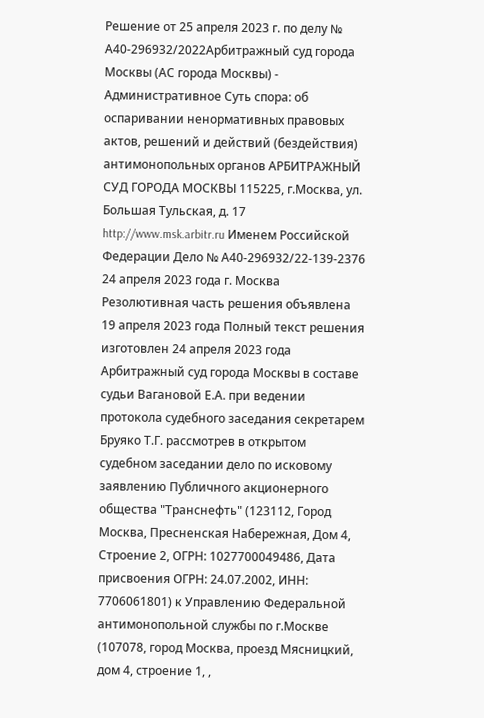Решение от 25 апреля 2023 г. по делу № А40-296932/2022Арбитражный суд города Москвы (АС города Москвы) - Административное Суть спора: об оспаривании ненормативных правовых актов, решений и действий (бездействия) антимонопольных органов АРБИТРАЖНЫЙ СУД ГОРОДА МОСКВЫ 115225, г.Москва, ул. Большая Тульская, д. 17 http://www.msk.arbitr.ru Именем Российской Федерации Дело № А40-296932/22-139-2376 24 апреля 2023 года г. Москва Резолютивная часть решения объявлена 19 апреля 2023 года Полный текст решения изготовлен 24 апреля 2023 года Арбитражный суд города Москвы в составе судьи Вагановой Е.А. при ведении протокола судебного заседания секретарем Бруяко Т.Г. рассмотрев в открытом судебном заседании дело по исковому заявлению Публичного акционерного общества "Транснефть" (123112, Город Москва, Пресненская Набережная, Дом 4, Строение 2, ОГРН: 1027700049486, Дата присвоения ОГРН: 24.07.2002, ИНН: 7706061801) к Управлению Федеральной антимонопольной службы по г.Москве (107078, город Москва, проезд Мясницкий, дом 4, строение 1, ,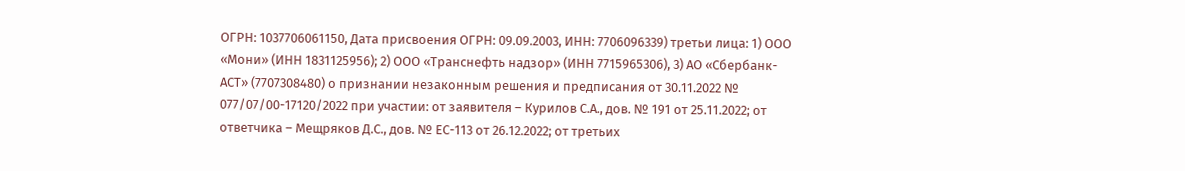ОГРН: 1037706061150, Дата присвоения ОГРН: 09.09.2003, ИНН: 7706096339) третьи лица: 1) ООО «Мони» (ИНН 1831125956); 2) ООО «Транснефть надзор» (ИНН 7715965306), 3) АО «Сбербанк-АСТ» (7707308480) о признании незаконным решения и предписания от 30.11.2022 № 077/07/00-17120/2022 при участии: от заявителя – Курилов С.А., дов. № 191 от 25.11.2022; от ответчика – Мещряков Д.С., дов. № ЕС-113 от 26.12.2022; от третьих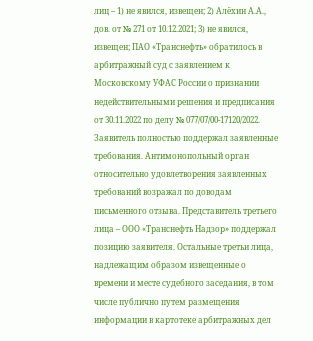лиц – 1) не явился, извещен; 2) Алёхин А.А., дов. от № 271 от 10.12.2021; 3) не явился, извещен; ПАО «Транснефть» обратилось в арбитражный суд с заявлением к Московскому УФАС России о признании недействительными решения и предписания от 30.11.2022 по делу № 077/07/00-17120/2022. Заявитель полностью поддержал заявленные требования. Антимонопольный орган относительно удовлетворения заявленных требований возражал по доводам письменного отзыва. Представитель третьего лица – ООО «Транснефть Надзор» поддержал позицию заявителя. Остальные третьи лица, надлежащим образом извещенные о времени и месте судебного заседания, в том числе публично путем размещения информации в картотеке арбитражных дел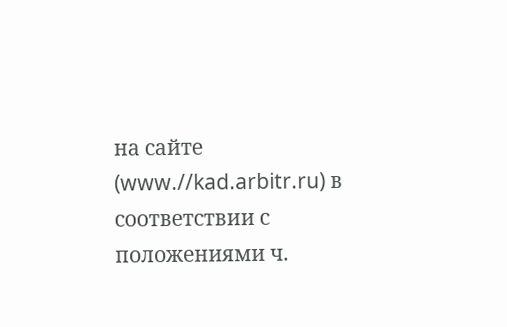на сайте (www.//kad.arbitr.ru) в соответствии с положениями ч.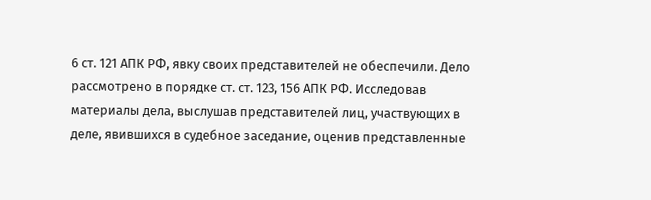6 ст. 121 АПК РФ, явку своих представителей не обеспечили. Дело рассмотрено в порядке ст. ст. 123, 156 АПК РФ. Исследовав материалы дела, выслушав представителей лиц, участвующих в деле, явившихся в судебное заседание, оценив представленные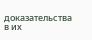доказательства в их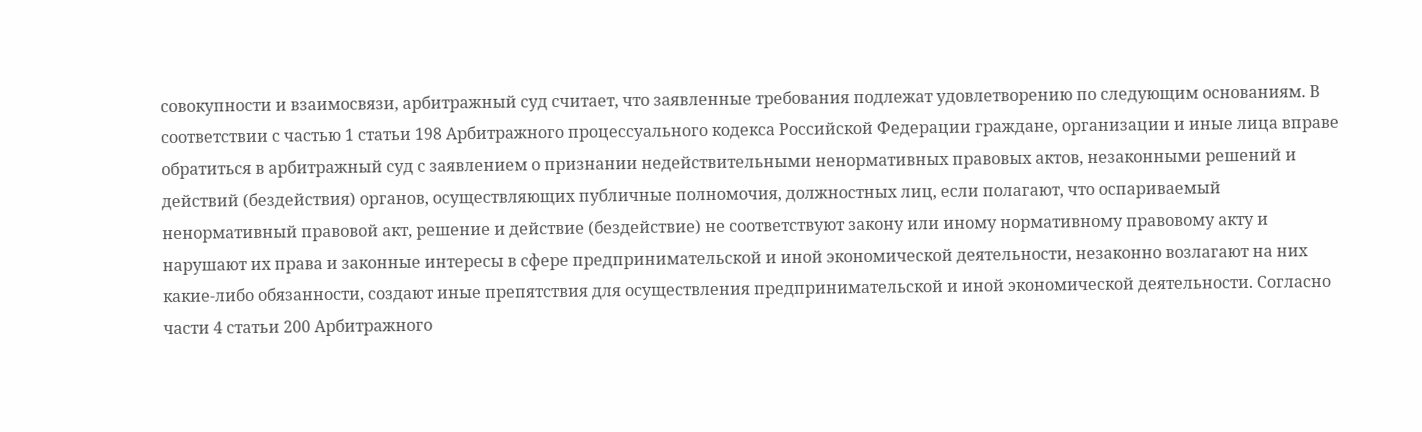совокупности и взаимосвязи, арбитражный суд считает, что заявленные требования подлежат удовлетворению по следующим основаниям. В соответствии с частью 1 статьи 198 Арбитражного процессуального кодекса Российской Федерации граждане, организации и иные лица вправе обратиться в арбитражный суд с заявлением о признании недействительными ненормативных правовых актов, незаконными решений и действий (бездействия) органов, осуществляющих публичные полномочия, должностных лиц, если полагают, что оспариваемый ненормативный правовой акт, решение и действие (бездействие) не соответствуют закону или иному нормативному правовому акту и нарушают их права и законные интересы в сфере предпринимательской и иной экономической деятельности, незаконно возлагают на них какие-либо обязанности, создают иные препятствия для осуществления предпринимательской и иной экономической деятельности. Согласно части 4 статьи 200 Арбитражного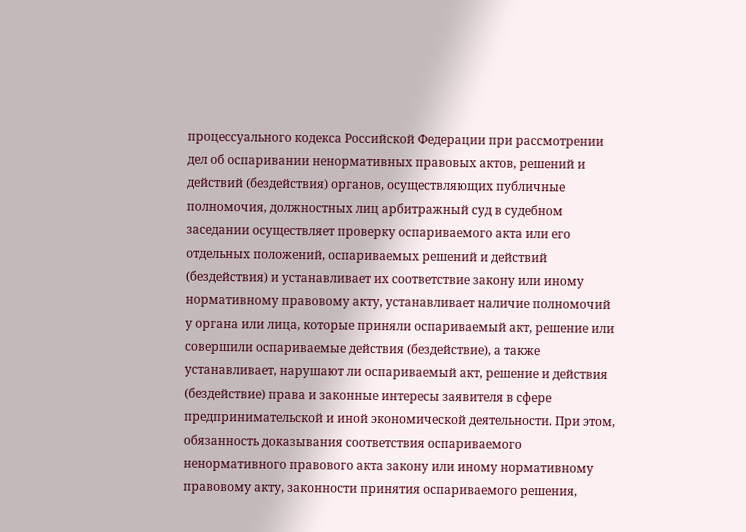процессуального кодекса Российской Федерации при рассмотрении дел об оспаривании ненормативных правовых актов, решений и действий (бездействия) органов, осуществляющих публичные полномочия, должностных лиц арбитражный суд в судебном заседании осуществляет проверку оспариваемого акта или его отдельных положений, оспариваемых решений и действий (бездействия) и устанавливает их соответствие закону или иному нормативному правовому акту, устанавливает наличие полномочий у органа или лица, которые приняли оспариваемый акт, решение или совершили оспариваемые действия (бездействие), а также устанавливает, нарушают ли оспариваемый акт, решение и действия (бездействие) права и законные интересы заявителя в сфере предпринимательской и иной экономической деятельности. При этом, обязанность доказывания соответствия оспариваемого ненормативного правового акта закону или иному нормативному правовому акту, законности принятия оспариваемого решения,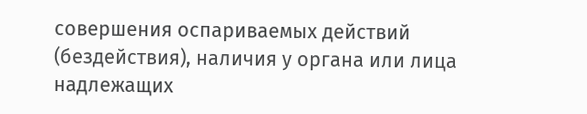совершения оспариваемых действий (бездействия), наличия у органа или лица надлежащих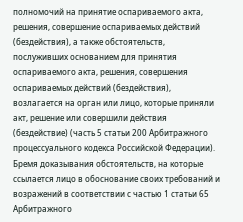полномочий на принятие оспариваемого акта, решения, совершение оспариваемых действий (бездействия), а также обстоятельств, послуживших основанием для принятия оспариваемого акта, решения, совершения оспариваемых действий (бездействия), возлагается на орган или лицо, которые приняли акт, решение или совершили действия (бездействие) (часть 5 статьи 200 Арбитражного процессуального кодекса Российской Федерации). Бремя доказывания обстоятельств, на которые ссылается лицо в обоснование своих требований и возражений в соответствии с частью 1 статьи 65 Арбитражного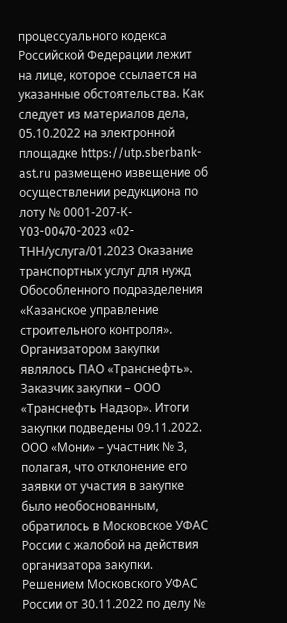процессуального кодекса Российской Федерации лежит на лице, которое ссылается на указанные обстоятельства. Как следует из материалов дела, 05.10.2022 на электронной площадке https://utp.sberbank-ast.ru размещено извещение об осуществлении редукциона по лоту № 0001-207-К-Y03-00470-2023 «02-ТНН/услуга/01.2023 Оказание транспортных услуг для нужд Обособленного подразделения «Казанское управление строительного контроля». Организатором закупки являлось ПАО «Транснефть». Заказчик закупки – ООО «Транснефть Надзор». Итоги закупки подведены 09.11.2022. ООО «Мони» – участник № 3, полагая, что отклонение его заявки от участия в закупке было необоснованным, обратилось в Московское УФАС России с жалобой на действия организатора закупки. Решением Московского УФАС России от 30.11.2022 по делу №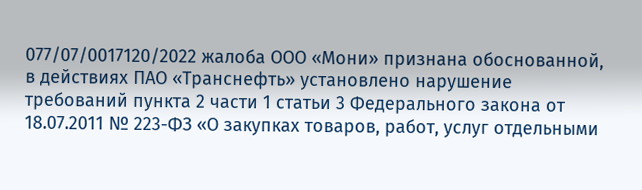077/07/0017120/2022 жалоба ООО «Мони» признана обоснованной, в действиях ПАО «Транснефть» установлено нарушение требований пункта 2 части 1 статьи 3 Федерального закона от 18.07.2011 № 223-ФЗ «О закупках товаров, работ, услуг отдельными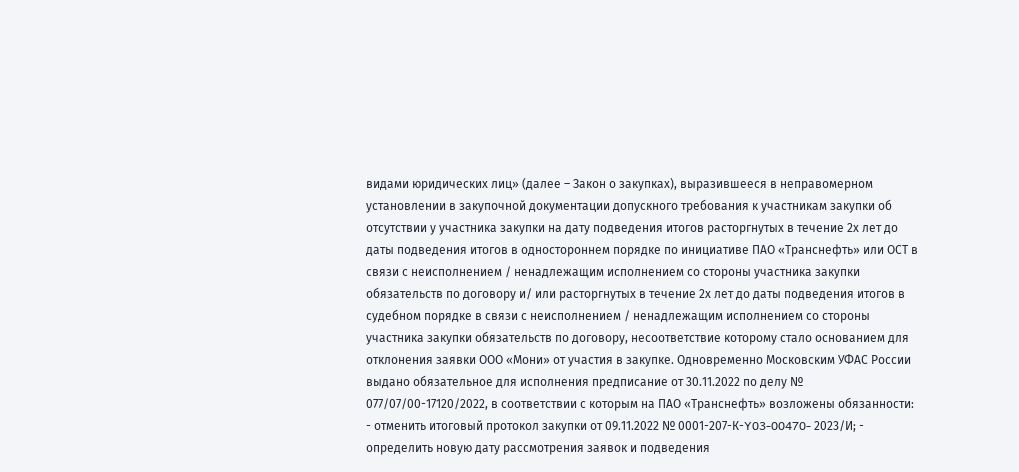видами юридических лиц» (далее – Закон о закупках), выразившееся в неправомерном установлении в закупочной документации допускного требования к участникам закупки об отсутствии у участника закупки на дату подведения итогов расторгнутых в течение 2х лет до даты подведения итогов в одностороннем порядке по инициативе ПАО «Транснефть» или ОСТ в связи с неисполнением / ненадлежащим исполнением со стороны участника закупки обязательств по договору и/ или расторгнутых в течение 2х лет до даты подведения итогов в судебном порядке в связи с неисполнением / ненадлежащим исполнением со стороны участника закупки обязательств по договору, несоответствие которому стало основанием для отклонения заявки ООО «Мони» от участия в закупке. Одновременно Московским УФАС России выдано обязательное для исполнения предписание от 30.11.2022 по делу № 077/07/00-17120/2022, в соответствии с которым на ПАО «Транснефть» возложены обязанности: - отменить итоговый протокол закупки от 09.11.2022 № 0001-207-К-Y03-00470- 2023/И; - определить новую дату рассмотрения заявок и подведения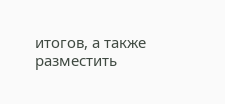итогов, а также разместить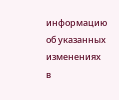информацию об указанных изменениях в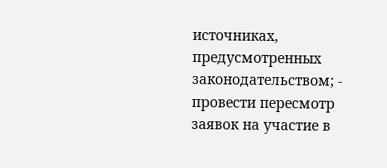источниках, предусмотренных законодательством; - провести пересмотр заявок на участие в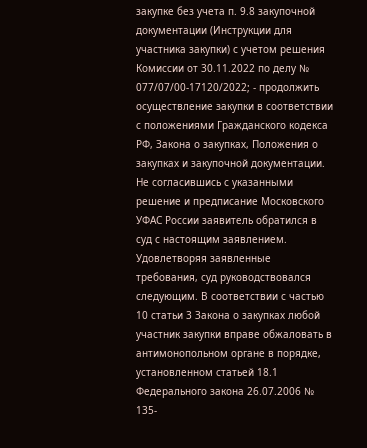закупке без учета п. 9.8 закупочной документации (Инструкции для участника закупки) с учетом решения Комиссии от 30.11.2022 по делу № 077/07/00-17120/2022; - продолжить осуществление закупки в соответствии с положениями Гражданского кодекса РФ, Закона о закупках, Положения о закупках и закупочной документации. Не согласившись с указанными решение и предписание Московского УФАС России заявитель обратился в суд с настоящим заявлением. Удовлетворяя заявленные требования, суд руководствовался следующим. В соответствии с частью 10 статьи 3 Закона о закупках любой участник закупки вправе обжаловать в антимонопольном органе в порядке, установленном статьей 18.1 Федерального закона 26.07.2006 № 135-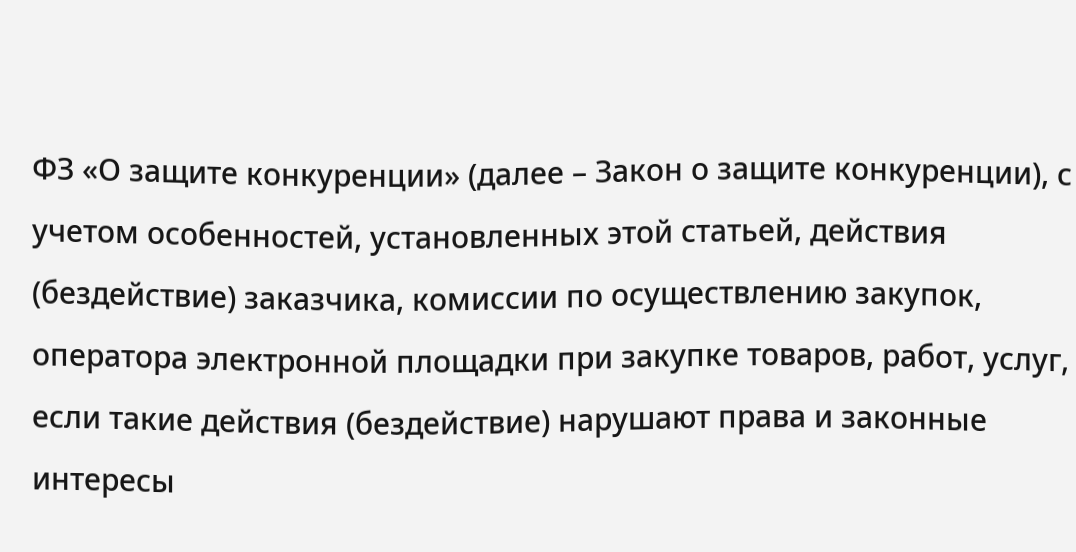ФЗ «О защите конкуренции» (далее – Закон о защите конкуренции), с учетом особенностей, установленных этой статьей, действия (бездействие) заказчика, комиссии по осуществлению закупок, оператора электронной площадки при закупке товаров, работ, услуг, если такие действия (бездействие) нарушают права и законные интересы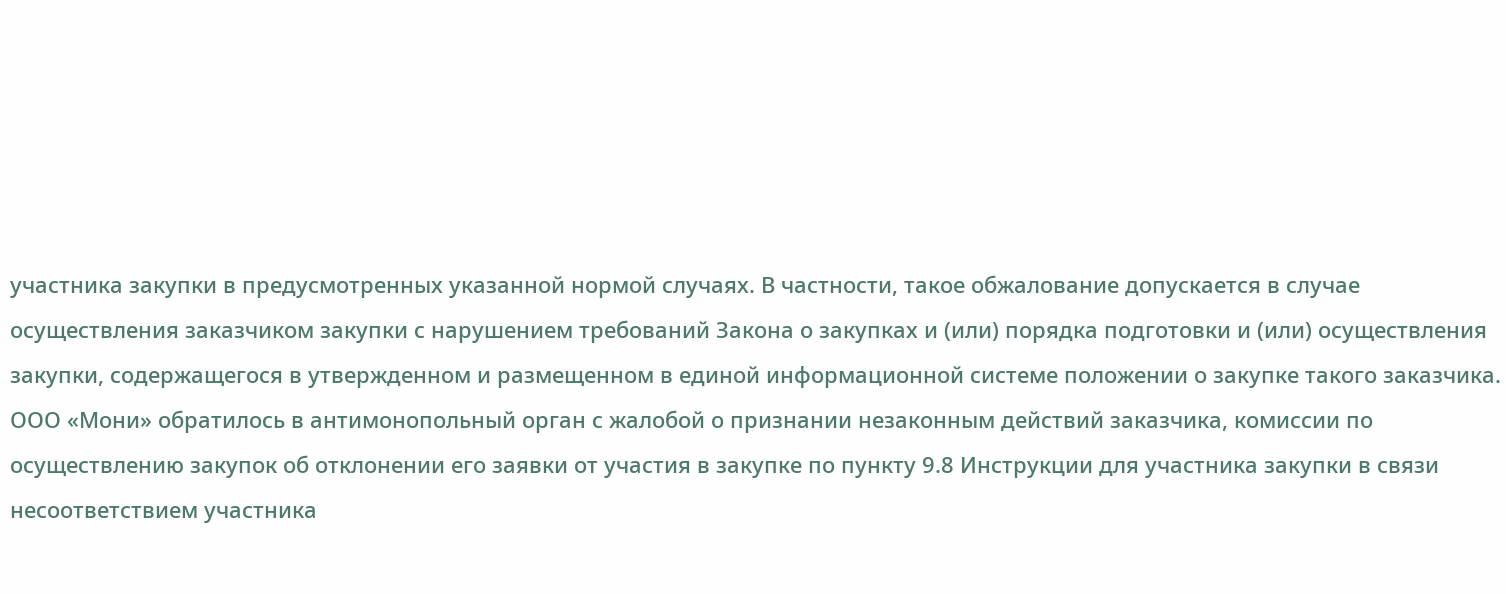участника закупки в предусмотренных указанной нормой случаях. В частности, такое обжалование допускается в случае осуществления заказчиком закупки с нарушением требований Закона о закупках и (или) порядка подготовки и (или) осуществления закупки, содержащегося в утвержденном и размещенном в единой информационной системе положении о закупке такого заказчика. ООО «Мони» обратилось в антимонопольный орган с жалобой о признании незаконным действий заказчика, комиссии по осуществлению закупок об отклонении его заявки от участия в закупке по пункту 9.8 Инструкции для участника закупки в связи несоответствием участника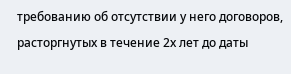требованию об отсутствии у него договоров, расторгнутых в течение 2х лет до даты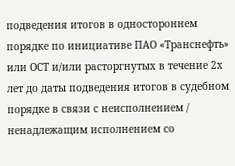подведения итогов в одностороннем порядке по инициативе ПАО «Транснефть» или ОСТ и/или расторгнутых в течение 2х лет до даты подведения итогов в судебном порядке в связи с неисполнением / ненадлежащим исполнением со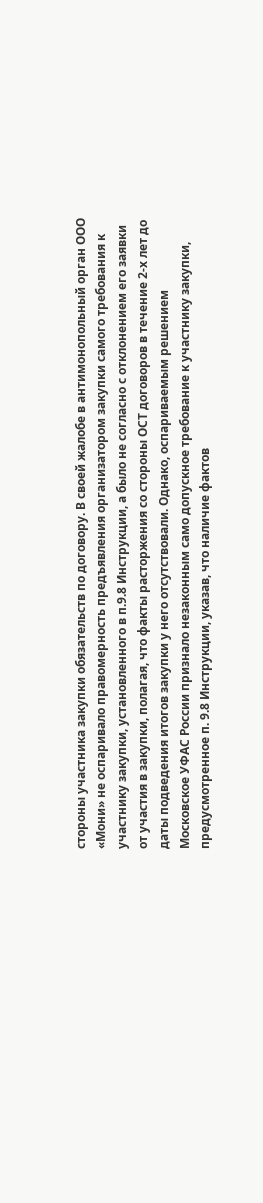стороны участника закупки обязательств по договору. В своей жалобе в антимонопольный орган ООО «Мони» не оспаривало правомерность предъявления организатором закупки самого требования к участнику закупки, установленного в п.9.8 Инструкции, а было не согласно с отклонением его заявки от участия в закупки, полагая, что факты расторжения со стороны ОСТ договоров в течение 2-х лет до даты подведения итогов закупки у него отсутствовали. Однако, оспариваемым решением Московское УФАС России признало незаконным само допускное требование к участнику закупки, предусмотренное п. 9.8 Инструкции, указав, что наличие фактов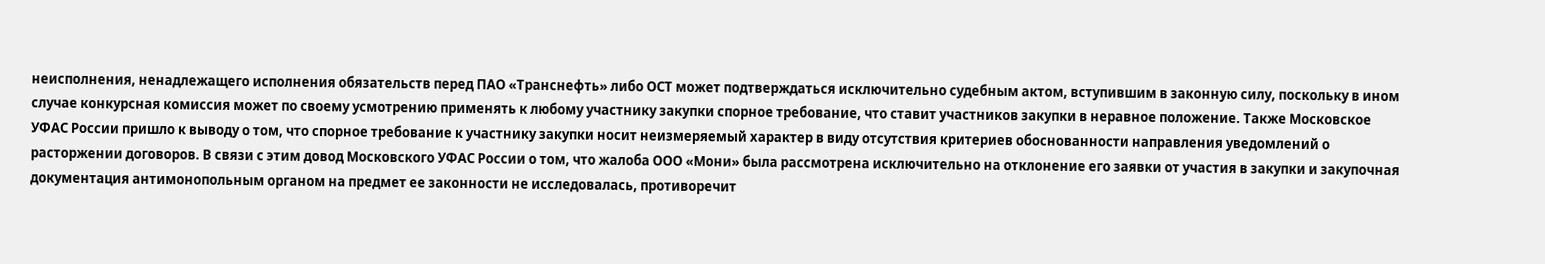неисполнения, ненадлежащего исполнения обязательств перед ПАО «Транснефть» либо ОСТ может подтверждаться исключительно судебным актом, вступившим в законную силу, поскольку в ином случае конкурсная комиссия может по своему усмотрению применять к любому участнику закупки спорное требование, что ставит участников закупки в неравное положение. Также Московское УФАС России пришло к выводу о том, что спорное требование к участнику закупки носит неизмеряемый характер в виду отсутствия критериев обоснованности направления уведомлений о расторжении договоров. В связи с этим довод Московского УФАС России о том, что жалоба ООО «Мони» была рассмотрена исключительно на отклонение его заявки от участия в закупки и закупочная документация антимонопольным органом на предмет ее законности не исследовалась, противоречит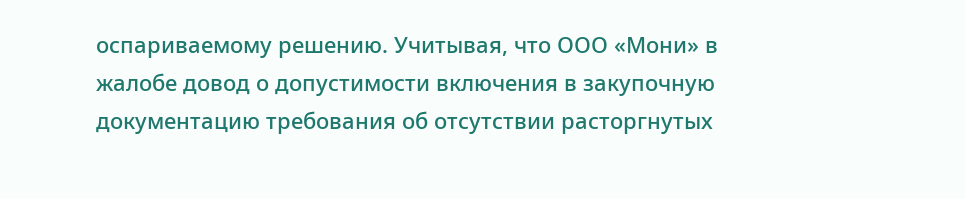оспариваемому решению. Учитывая, что ООО «Мони» в жалобе довод о допустимости включения в закупочную документацию требования об отсутствии расторгнутых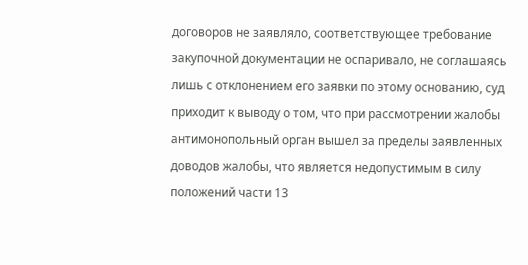договоров не заявляло, соответствующее требование закупочной документации не оспаривало, не соглашаясь лишь с отклонением его заявки по этому основанию, суд приходит к выводу о том, что при рассмотрении жалобы антимонопольный орган вышел за пределы заявленных доводов жалобы, что является недопустимым в силу положений части 13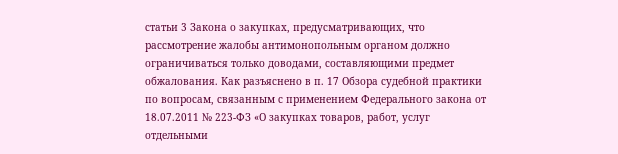статьи 3 Закона о закупках, предусматривающих, что рассмотрение жалобы антимонопольным органом должно ограничиваться только доводами, составляющими предмет обжалования. Как разъяснено в п. 17 Обзора судебной практики по вопросам, связанным с применением Федерального закона от 18.07.2011 № 223-ФЗ «О закупках товаров, работ, услуг отдельными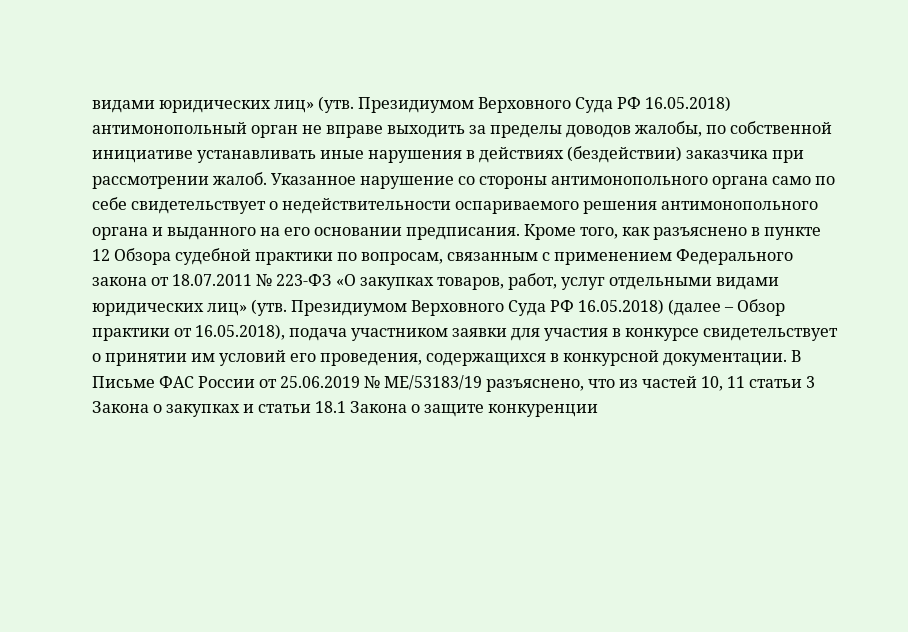видами юридических лиц» (утв. Президиумом Верховного Суда РФ 16.05.2018) антимонопольный орган не вправе выходить за пределы доводов жалобы, по собственной инициативе устанавливать иные нарушения в действиях (бездействии) заказчика при рассмотрении жалоб. Указанное нарушение со стороны антимонопольного органа само по себе свидетельствует о недействительности оспариваемого решения антимонопольного органа и выданного на его основании предписания. Кроме того, как разъяснено в пункте 12 Обзора судебной практики по вопросам, связанным с применением Федерального закона от 18.07.2011 № 223-ФЗ «О закупках товаров, работ, услуг отдельными видами юридических лиц» (утв. Президиумом Верховного Суда РФ 16.05.2018) (далее – Обзор практики от 16.05.2018), подача участником заявки для участия в конкурсе свидетельствует о принятии им условий его проведения, содержащихся в конкурсной документации. В Письме ФАС России от 25.06.2019 № МЕ/53183/19 разъяснено, что из частей 10, 11 статьи 3 Закона о закупках и статьи 18.1 Закона о защите конкуренции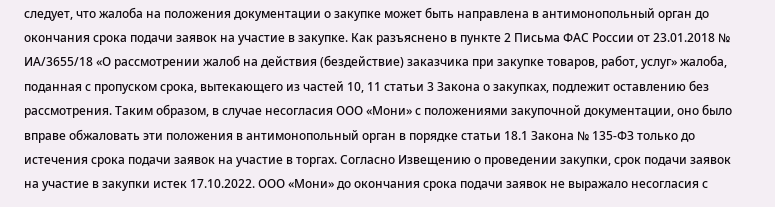следует, что жалоба на положения документации о закупке может быть направлена в антимонопольный орган до окончания срока подачи заявок на участие в закупке. Как разъяснено в пункте 2 Письма ФАС России от 23.01.2018 № ИА/3655/18 «О рассмотрении жалоб на действия (бездействие) заказчика при закупке товаров, работ, услуг» жалоба, поданная с пропуском срока, вытекающего из частей 10, 11 статьи 3 Закона о закупках, подлежит оставлению без рассмотрения. Таким образом, в случае несогласия ООО «Мони» с положениями закупочной документации, оно было вправе обжаловать эти положения в антимонопольный орган в порядке статьи 18.1 Закона № 135-ФЗ только до истечения срока подачи заявок на участие в торгах. Согласно Извещению о проведении закупки, срок подачи заявок на участие в закупки истек 17.10.2022. ООО «Мони» до окончания срока подачи заявок не выражало несогласия с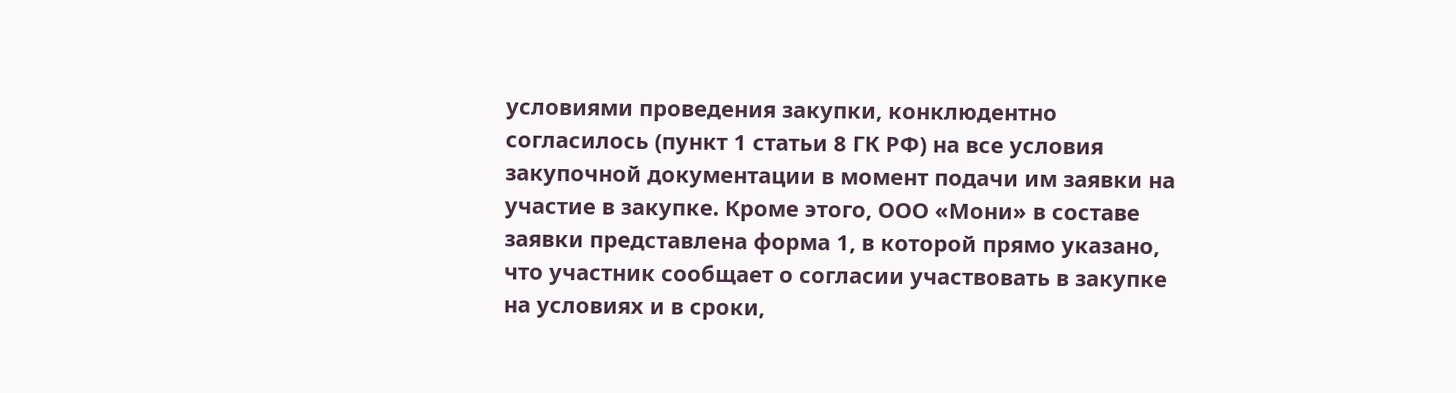условиями проведения закупки, конклюдентно согласилось (пункт 1 статьи 8 ГК РФ) на все условия закупочной документации в момент подачи им заявки на участие в закупке. Кроме этого, ООО «Мони» в составе заявки представлена форма 1, в которой прямо указано, что участник сообщает о согласии участвовать в закупке на условиях и в сроки,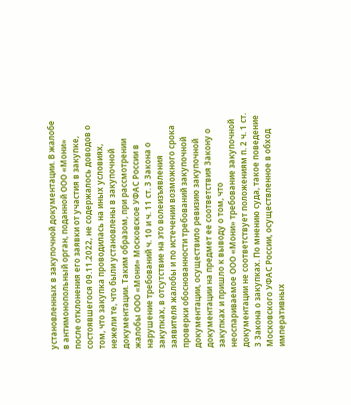установленных в закупочной документации. В жалобе в антимонопольный орган, поданной ООО «Мони» после отклонения его заявки от участия в закупке, состоявшегося 09.11.2022, не содержалось доводов о том, что закупка проводилась на иных условиях, нежели те, что были установлены в закупочной документации. Таким образом, при рассмотрении жалобы ООО «Мони» Московское УФАС России в нарушение требований ч. 10 и ч. 11 ст. 3 Закона о закупках, в отсутствие на это волеизъявления заявителя жалобы и по истечении возможного срока проверки обоснованности требований закупочной документации, осуществило ревизию закупочной документации на предмет ее соответствия Закону о закупках и пришло к выводу о том, что неоспариваемое ООО «Мони» требование закупочной документации не соответствует положениям п. 2 ч. 1 ст. 3 Закона о закупках. По мнению суда, такое поведение Московского УФАС России, осуществленное в обход императивных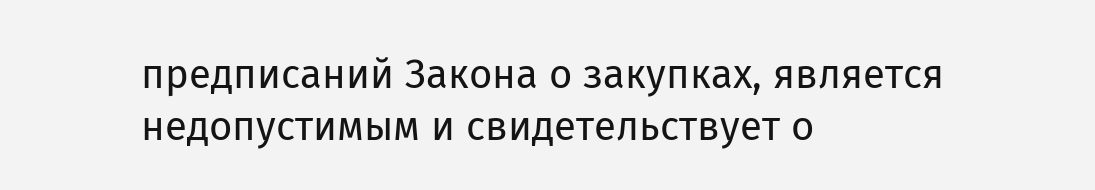предписаний Закона о закупках, является недопустимым и свидетельствует о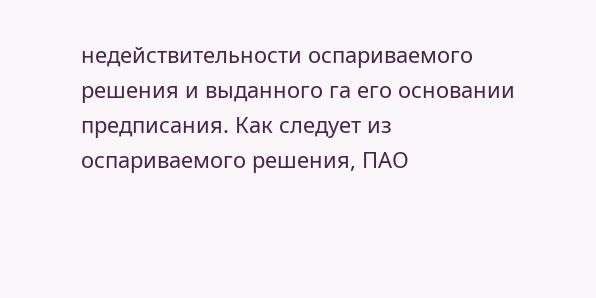недействительности оспариваемого решения и выданного га его основании предписания. Как следует из оспариваемого решения, ПАО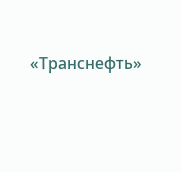«Транснефть»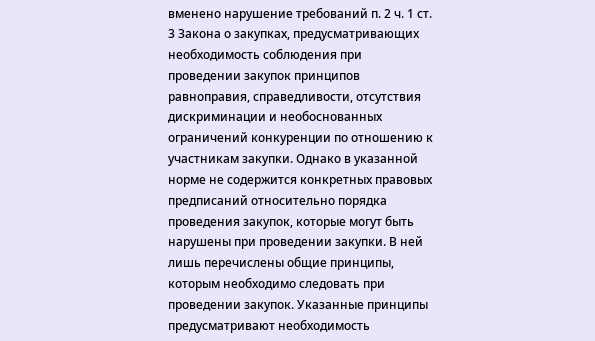вменено нарушение требований п. 2 ч. 1 ст. 3 Закона о закупках, предусматривающих необходимость соблюдения при проведении закупок принципов равноправия, справедливости, отсутствия дискриминации и необоснованных ограничений конкуренции по отношению к участникам закупки. Однако в указанной норме не содержится конкретных правовых предписаний относительно порядка проведения закупок, которые могут быть нарушены при проведении закупки. В ней лишь перечислены общие принципы, которым необходимо следовать при проведении закупок. Указанные принципы предусматривают необходимость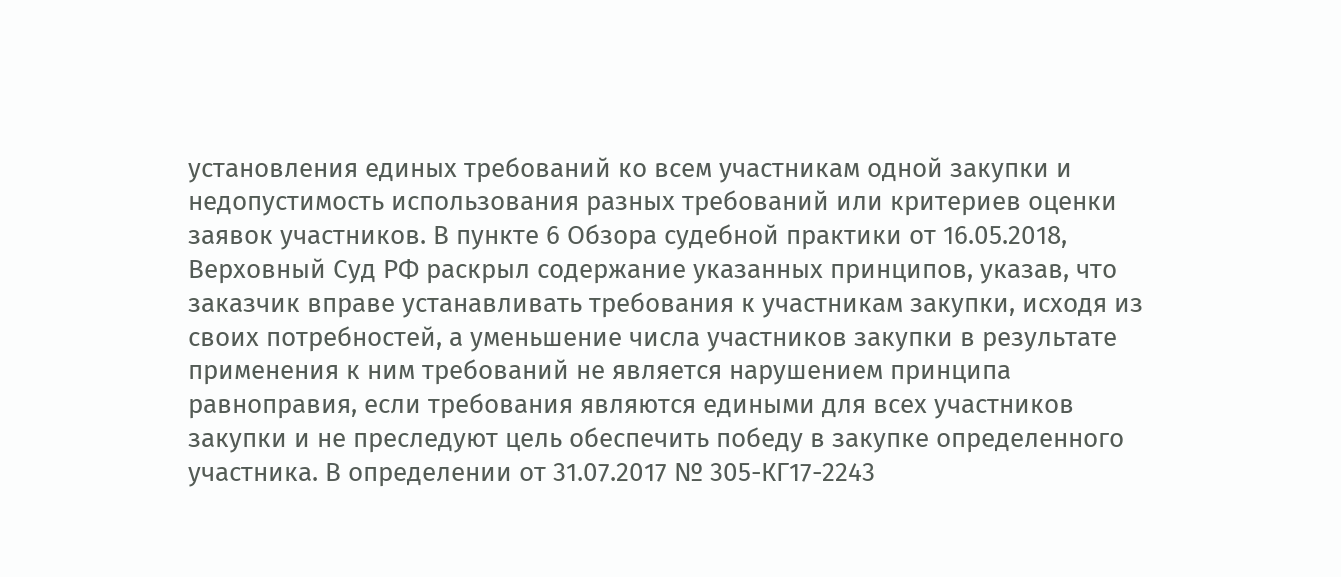установления единых требований ко всем участникам одной закупки и недопустимость использования разных требований или критериев оценки заявок участников. В пункте 6 Обзора судебной практики от 16.05.2018, Верховный Суд РФ раскрыл содержание указанных принципов, указав, что заказчик вправе устанавливать требования к участникам закупки, исходя из своих потребностей, а уменьшение числа участников закупки в результате применения к ним требований не является нарушением принципа равноправия, если требования являются едиными для всех участников закупки и не преследуют цель обеспечить победу в закупке определенного участника. В определении от 31.07.2017 № 305-КГ17-2243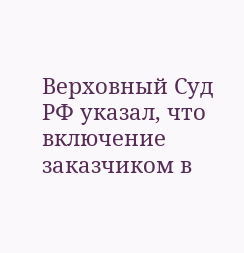Верховный Суд РФ указал, что включение заказчиком в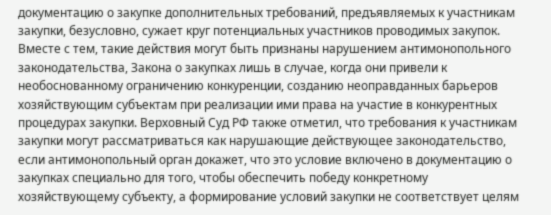документацию о закупке дополнительных требований, предъявляемых к участникам закупки, безусловно, сужает круг потенциальных участников проводимых закупок. Вместе с тем, такие действия могут быть признаны нарушением антимонопольного законодательства, Закона о закупках лишь в случае, когда они привели к необоснованному ограничению конкуренции, созданию неоправданных барьеров хозяйствующим субъектам при реализации ими права на участие в конкурентных процедурах закупки. Верховный Суд РФ также отметил, что требования к участникам закупки могут рассматриваться как нарушающие действующее законодательство, если антимонопольный орган докажет, что это условие включено в документацию о закупках специально для того, чтобы обеспечить победу конкретному хозяйствующему субъекту, а формирование условий закупки не соответствует целям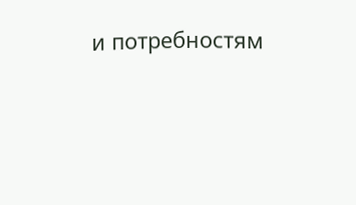и потребностям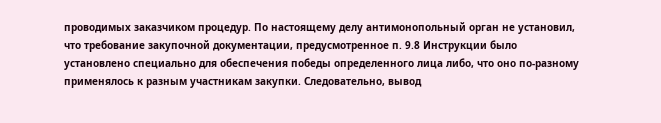проводимых заказчиком процедур. По настоящему делу антимонопольный орган не установил, что требование закупочной документации, предусмотренное п. 9.8 Инструкции было установлено специально для обеспечения победы определенного лица либо, что оно по-разному применялось к разным участникам закупки. Следовательно, вывод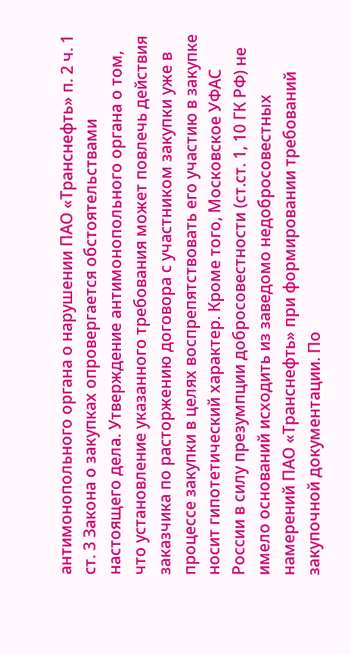антимонопольного органа о нарушении ПАО «Транснефть» п. 2 ч. 1 ст. 3 Закона о закупках опровергается обстоятельствами настоящего дела. Утверждение антимонопольного органа о том, что установление указанного требования может повлечь действия заказчика по расторжению договора с участником закупки уже в процессе закупки в целях воспрепятствовать его участию в закупке носит гипотетический характер. Кроме того, Московское УФАС России в силу презумпции добросовестности (ст.ст. 1, 10 ГК РФ) не имело оснований исходить из заведомо недобросовестных намерений ПАО «Транснефть» при формировании требований закупочной документации. По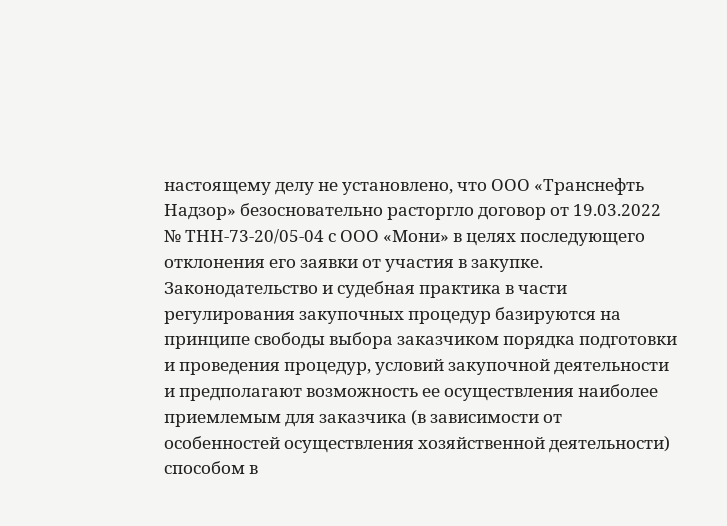настоящему делу не установлено, что ООО «Транснефть Надзор» безосновательно расторгло договор от 19.03.2022 № ТНН-73-20/05-04 с ООО «Мони» в целях последующего отклонения его заявки от участия в закупке. Законодательство и судебная практика в части регулирования закупочных процедур базируются на принципе свободы выбора заказчиком порядка подготовки и проведения процедур, условий закупочной деятельности и предполагают возможность ее осуществления наиболее приемлемым для заказчика (в зависимости от особенностей осуществления хозяйственной деятельности) способом в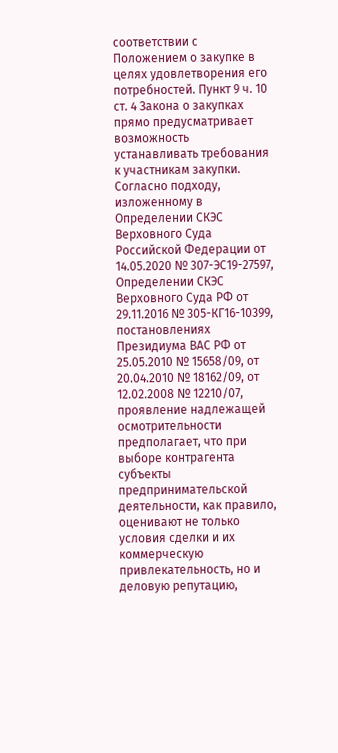соответствии с Положением о закупке в целях удовлетворения его потребностей. Пункт 9 ч. 10 ст. 4 Закона о закупках прямо предусматривает возможность устанавливать требования к участникам закупки. Согласно подходу, изложенному в Определении СКЭС Верховного Суда Российской Федерации от 14.05.2020 № 307-ЭС19-27597, Определении СКЭС Верховного Суда РФ от 29.11.2016 № 305-КГ16-10399, постановлениях Президиума ВАС РФ от 25.05.2010 № 15658/09, от 20.04.2010 № 18162/09, от 12.02.2008 № 12210/07, проявление надлежащей осмотрительности предполагает, что при выборе контрагента субъекты предпринимательской деятельности, как правило, оценивают не только условия сделки и их коммерческую привлекательность, но и деловую репутацию,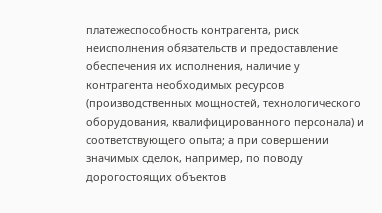платежеспособность контрагента, риск неисполнения обязательств и предоставление обеспечения их исполнения, наличие у контрагента необходимых ресурсов (производственных мощностей, технологического оборудования, квалифицированного персонала) и соответствующего опыта; а при совершении значимых сделок, например, по поводу дорогостоящих объектов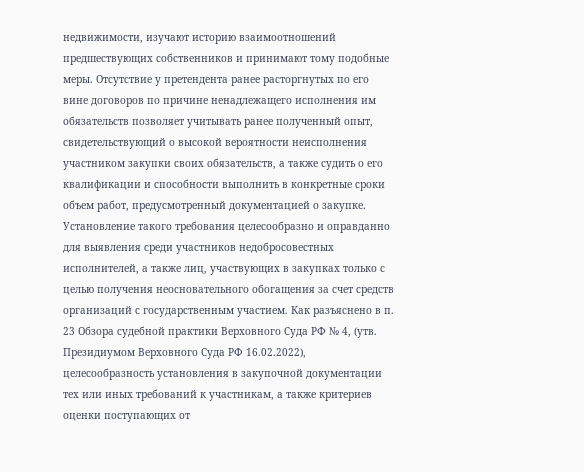недвижимости, изучают историю взаимоотношений предшествующих собственников и принимают тому подобные меры. Отсутствие у претендента ранее расторгнутых по его вине договоров по причине ненадлежащего исполнения им обязательств позволяет учитывать ранее полученный опыт, свидетельствующий о высокой вероятности неисполнения участником закупки своих обязательств, а также судить о его квалификации и способности выполнить в конкретные сроки объем работ, предусмотренный документацией о закупке. Установление такого требования целесообразно и оправданно для выявления среди участников недобросовестных исполнителей, а также лиц, участвующих в закупках только с целью получения неосновательного обогащения за счет средств организаций с государственным участием. Как разъяснено в п. 23 Обзора судебной практики Верховного Суда РФ № 4, (утв. Президиумом Верховного Суда РФ 16.02.2022), целесообразность установления в закупочной документации тех или иных требований к участникам, а также критериев оценки поступающих от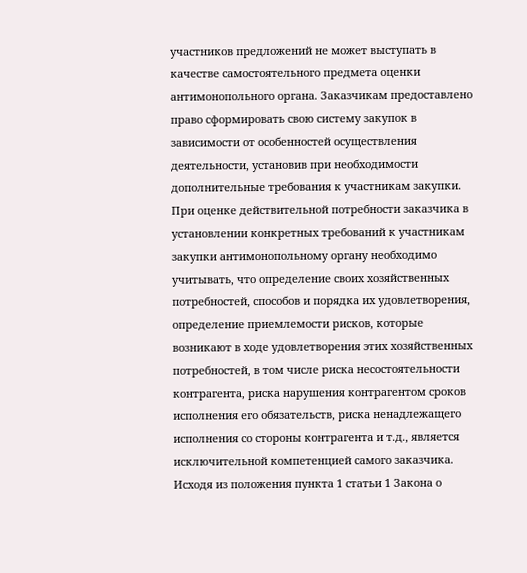участников предложений не может выступать в качестве самостоятельного предмета оценки антимонопольного органа. Заказчикам предоставлено право сформировать свою систему закупок в зависимости от особенностей осуществления деятельности, установив при необходимости дополнительные требования к участникам закупки. При оценке действительной потребности заказчика в установлении конкретных требований к участникам закупки антимонопольному органу необходимо учитывать, что определение своих хозяйственных потребностей, способов и порядка их удовлетворения, определение приемлемости рисков, которые возникают в ходе удовлетворения этих хозяйственных потребностей, в том числе риска несостоятельности контрагента, риска нарушения контрагентом сроков исполнения его обязательств, риска ненадлежащего исполнения со стороны контрагента и т.д., является исключительной компетенцией самого заказчика. Исходя из положения пункта 1 статьи 1 Закона о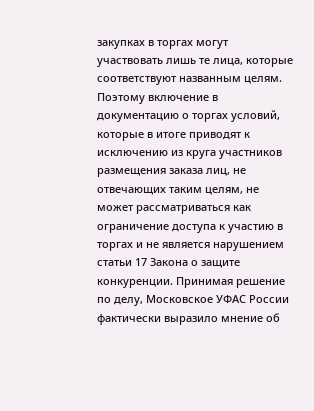закупках в торгах могут участвовать лишь те лица, которые соответствуют названным целям. Поэтому включение в документацию о торгах условий, которые в итоге приводят к исключению из круга участников размещения заказа лиц, не отвечающих таким целям, не может рассматриваться как ограничение доступа к участию в торгах и не является нарушением статьи 17 Закона о защите конкуренции. Принимая решение по делу, Московское УФАС России фактически выразило мнение об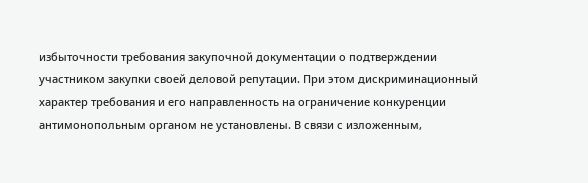избыточности требования закупочной документации о подтверждении участником закупки своей деловой репутации. При этом дискриминационный характер требования и его направленность на ограничение конкуренции антимонопольным органом не установлены. В связи с изложенным,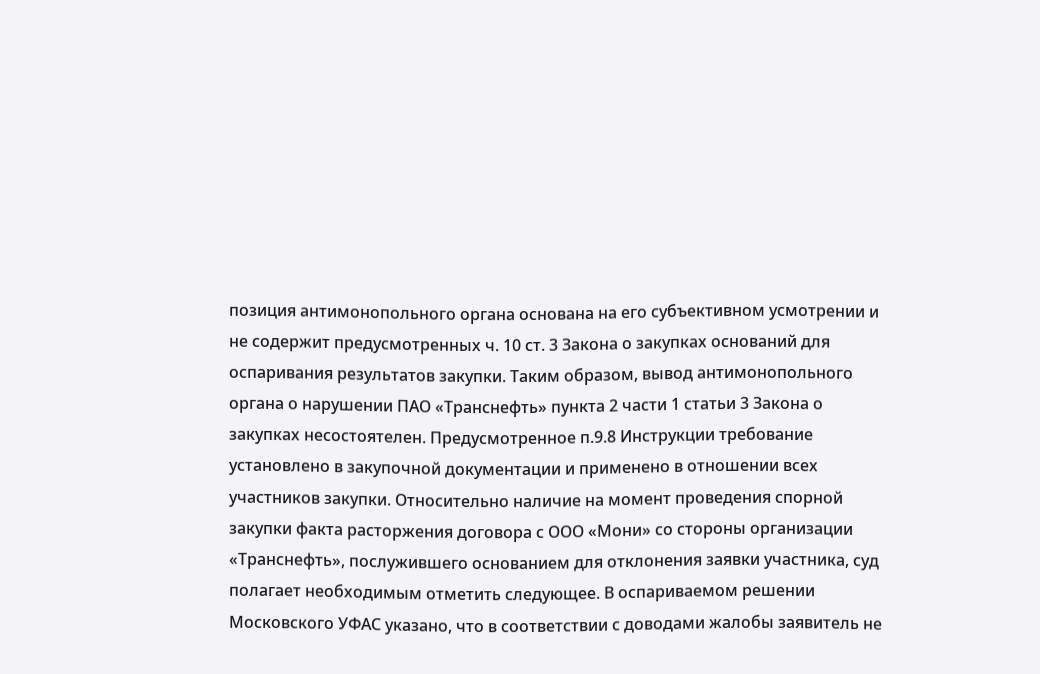позиция антимонопольного органа основана на его субъективном усмотрении и не содержит предусмотренных ч. 10 ст. 3 Закона о закупках оснований для оспаривания результатов закупки. Таким образом, вывод антимонопольного органа о нарушении ПАО «Транснефть» пункта 2 части 1 статьи 3 Закона о закупках несостоятелен. Предусмотренное п.9.8 Инструкции требование установлено в закупочной документации и применено в отношении всех участников закупки. Относительно наличие на момент проведения спорной закупки факта расторжения договора с ООО «Мони» со стороны организации «Транснефть», послужившего основанием для отклонения заявки участника, суд полагает необходимым отметить следующее. В оспариваемом решении Московского УФАС указано, что в соответствии с доводами жалобы заявитель не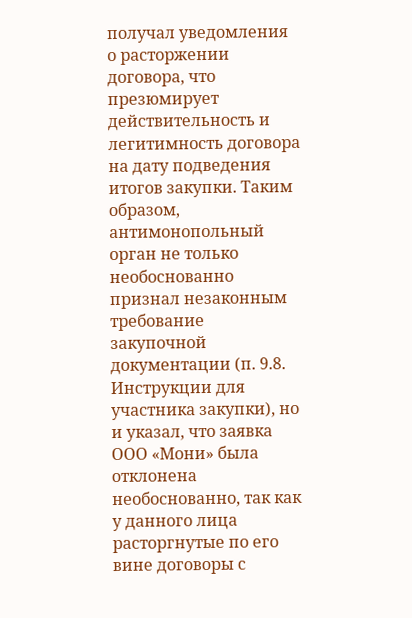получал уведомления о расторжении договора, что презюмирует действительность и легитимность договора на дату подведения итогов закупки. Таким образом, антимонопольный орган не только необоснованно признал незаконным требование закупочной документации (п. 9.8. Инструкции для участника закупки), но и указал, что заявка ООО «Мони» была отклонена необоснованно, так как у данного лица расторгнутые по его вине договоры с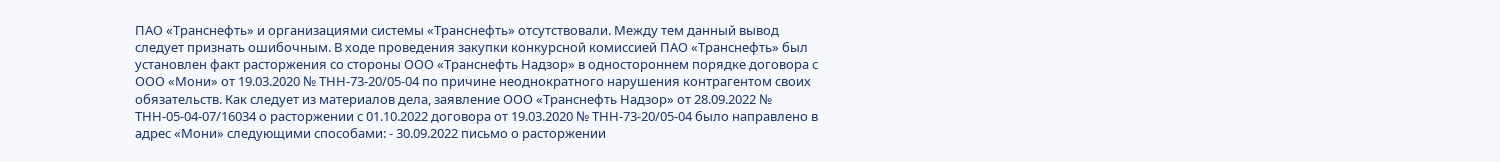ПАО «Транснефть» и организациями системы «Транснефть» отсутствовали. Между тем данный вывод следует признать ошибочным. В ходе проведения закупки конкурсной комиссией ПАО «Транснефть» был установлен факт расторжения со стороны ООО «Транснефть Надзор» в одностороннем порядке договора с ООО «Мони» от 19.03.2020 № ТНН-73-20/05-04 по причине неоднократного нарушения контрагентом своих обязательств. Как следует из материалов дела, заявление ООО «Транснефть Надзор» от 28.09.2022 № ТНН-05-04-07/16034 о расторжении с 01.10.2022 договора от 19.03.2020 № ТНН-73-20/05-04 было направлено в адрес «Мони» следующими способами: - 30.09.2022 письмо о расторжении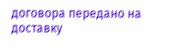договора передано на доставку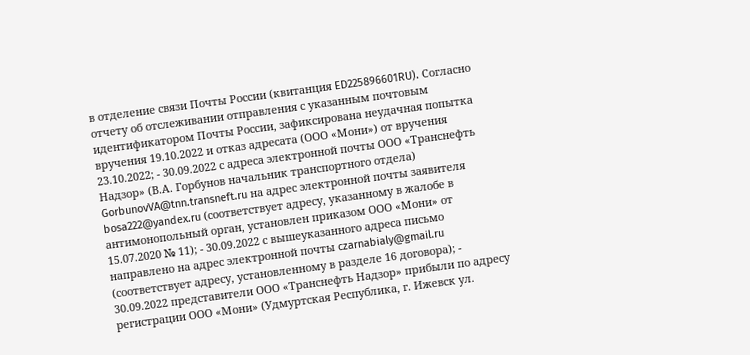в отделение связи Почты России (квитанция ED225896601RU). Согласно отчету об отслеживании отправления с указанным почтовым идентификатором Почты России, зафиксирована неудачная попытка вручения 19.10.2022 и отказ адресата (ООО «Мони») от вручения 23.10.2022; - 30.09.2022 с адреса электронной почты ООО «Транснефть Надзор» (В.А. Горбунов начальник транспортного отдела) GorbunovVA@tnn.transneft.ru на адрес электронной почты заявителя bosa222@yandex.ru (соответствует адресу, указанному в жалобе в антимонопольный орган, установлен приказом ООО «Мони» от 15.07.2020 № 11); - 30.09.2022 с вышеуказанного адреса письмо направлено на адрес электронной почты czarnabialy@gmail.ru (соответствует адресу, установленному в разделе 16 договора); - 30.09.2022 представители ООО «Транснефть Надзор» прибыли по адресу регистрации ООО «Мони» (Удмуртская Республика, г. Ижевск ул.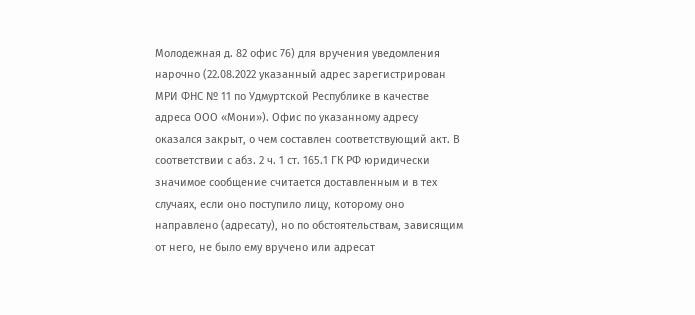Молодежная д. 82 офис 76) для вручения уведомления нарочно (22.08.2022 указанный адрес зарегистрирован МРИ ФНС № 11 по Удмуртской Республике в качестве адреса ООО «Мони»). Офис по указанному адресу оказался закрыт, о чем составлен соответствующий акт. В соответствии с абз. 2 ч. 1 ст. 165.1 ГК РФ юридически значимое сообщение считается доставленным и в тех случаях, если оно поступило лицу, которому оно направлено (адресату), но по обстоятельствам, зависящим от него, не было ему вручено или адресат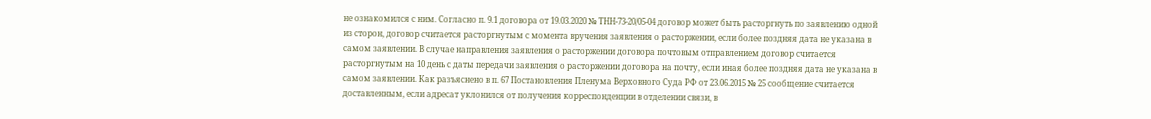не ознакомился с ним. Согласно п. 9.1 договора от 19.03.2020 № ТНН-73-20/05-04 договор может быть расторгнуть по заявлению одной из сторон, договор считается расторгнутым с момента вручения заявления о расторжении, если более поздняя дата не указана в самом заявлении. В случае направления заявления о расторжении договора почтовым отправлением договор считается расторгнутым на 10 день с даты передачи заявления о расторжении договора на почту, если иная более поздняя дата не указана в самом заявлении. Как разъяснено в п. 67 Постановления Пленума Верховного Суда РФ от 23.06.2015 № 25 сообщение считается доставленным, если адресат уклонился от получения корреспонденции в отделении связи, в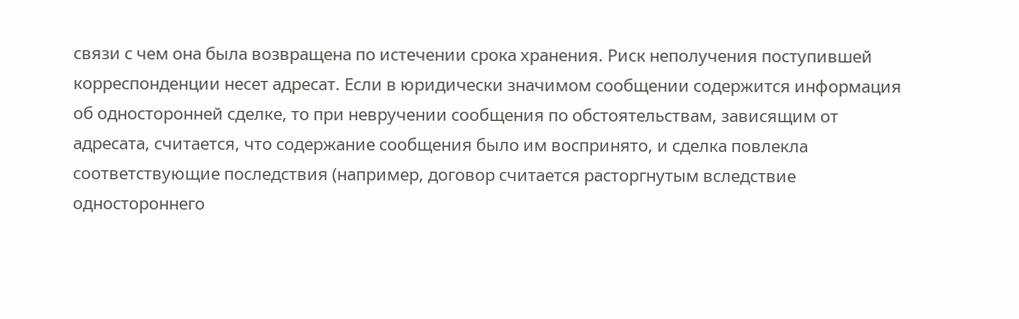связи с чем она была возвращена по истечении срока хранения. Риск неполучения поступившей корреспонденции несет адресат. Если в юридически значимом сообщении содержится информация об односторонней сделке, то при невручении сообщения по обстоятельствам, зависящим от адресата, считается, что содержание сообщения было им воспринято, и сделка повлекла соответствующие последствия (например, договор считается расторгнутым вследствие одностороннего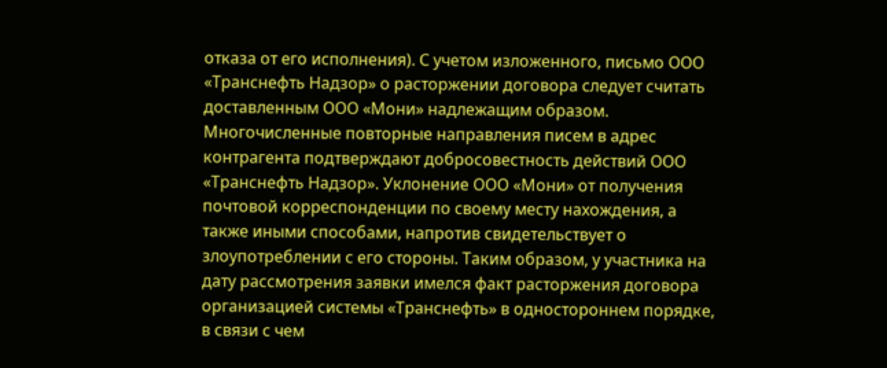отказа от его исполнения). С учетом изложенного, письмо ООО «Транснефть Надзор» о расторжении договора следует считать доставленным ООО «Мони» надлежащим образом. Многочисленные повторные направления писем в адрес контрагента подтверждают добросовестность действий ООО «Транснефть Надзор». Уклонение ООО «Мони» от получения почтовой корреспонденции по своему месту нахождения, а также иными способами, напротив свидетельствует о злоупотреблении с его стороны. Таким образом, у участника на дату рассмотрения заявки имелся факт расторжения договора организацией системы «Транснефть» в одностороннем порядке, в связи с чем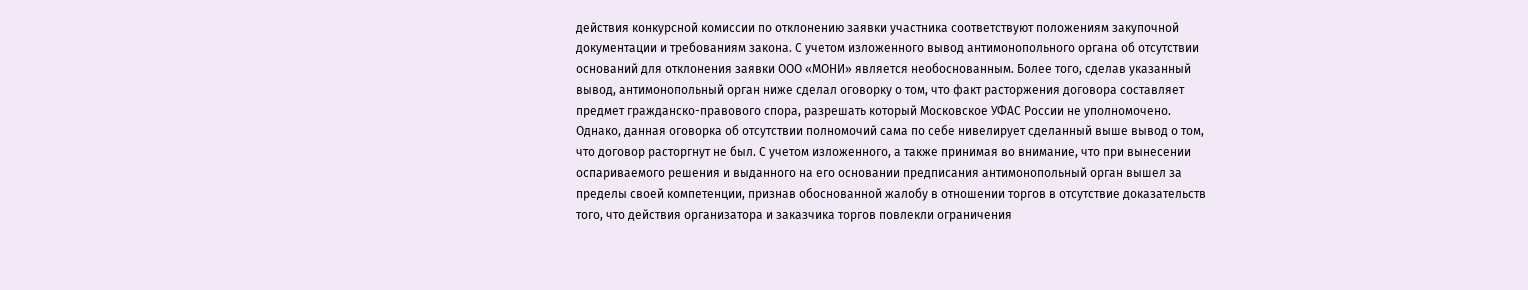действия конкурсной комиссии по отклонению заявки участника соответствуют положениям закупочной документации и требованиям закона. С учетом изложенного вывод антимонопольного органа об отсутствии оснований для отклонения заявки ООО «МОНИ» является необоснованным. Более того, сделав указанный вывод, антимонопольный орган ниже сделал оговорку о том, что факт расторжения договора составляет предмет гражданско-правового спора, разрешать который Московское УФАС России не уполномочено. Однако, данная оговорка об отсутствии полномочий сама по себе нивелирует сделанный выше вывод о том, что договор расторгнут не был. С учетом изложенного, а также принимая во внимание, что при вынесении оспариваемого решения и выданного на его основании предписания антимонопольный орган вышел за пределы своей компетенции, признав обоснованной жалобу в отношении торгов в отсутствие доказательств того, что действия организатора и заказчика торгов повлекли ограничения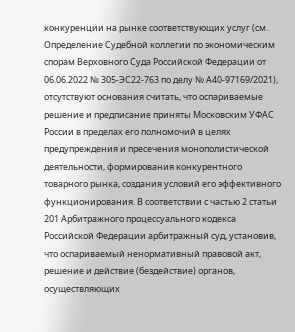конкуренции на рынке соответствующих услуг (см. Определение Судебной коллегии по экономическим спорам Верховного Суда Российской Федерации от 06.06.2022 № 305-ЭС22-763 по делу № А40-97169/2021), отсутствуют основания считать, что оспариваемые решение и предписание приняты Московским УФАС России в пределах его полномочий в целях предупреждения и пресечения монополистической деятельности, формирования конкурентного товарного рынка, создания условий его эффективного функционирования. В соответствии с частью 2 статьи 201 Арбитражного процессуального кодекса Российской Федерации арбитражный суд, установив, что оспариваемый ненормативный правовой акт, решение и действие (бездействие) органов, осуществляющих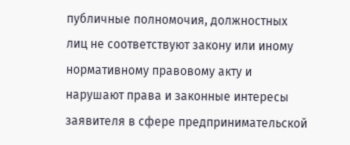публичные полномочия, должностных лиц не соответствуют закону или иному нормативному правовому акту и нарушают права и законные интересы заявителя в сфере предпринимательской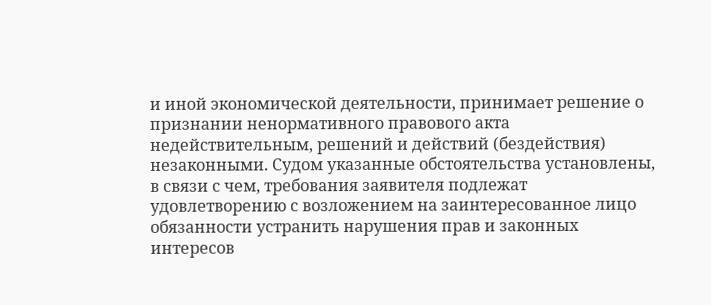и иной экономической деятельности, принимает решение о признании ненормативного правового акта недействительным, решений и действий (бездействия) незаконными. Судом указанные обстоятельства установлены, в связи с чем, требования заявителя подлежат удовлетворению с возложением на заинтересованное лицо обязанности устранить нарушения прав и законных интересов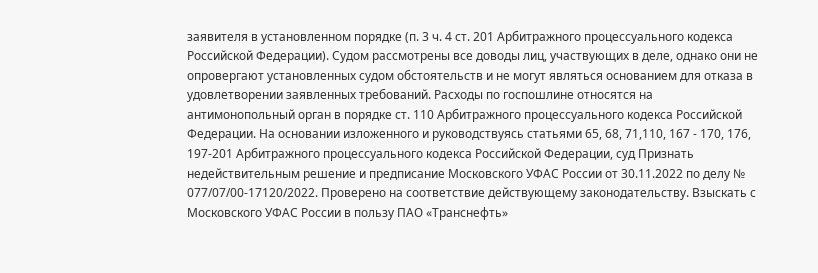заявителя в установленном порядке (п. 3 ч. 4 ст. 201 Арбитражного процессуального кодекса Российской Федерации). Судом рассмотрены все доводы лиц, участвующих в деле, однако они не опровергают установленных судом обстоятельств и не могут являться основанием для отказа в удовлетворении заявленных требований. Расходы по госпошлине относятся на антимонопольный орган в порядке ст. 110 Арбитражного процессуального кодекса Российской Федерации. На основании изложенного и руководствуясь статьями 65, 68, 71,110, 167 - 170, 176, 197-201 Арбитражного процессуального кодекса Российской Федерации, суд Признать недействительным решение и предписание Московского УФАС России от 30.11.2022 по делу № 077/07/00-17120/2022. Проверено на соответствие действующему законодательству. Взыскать с Московского УФАС России в пользу ПАО «Транснефть»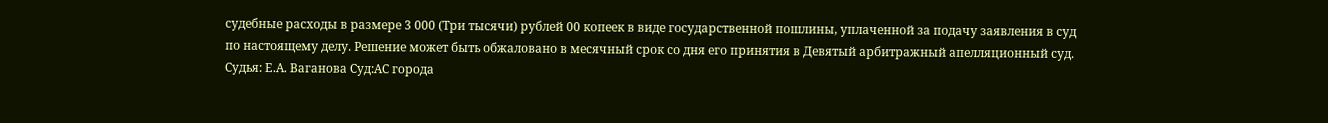судебные расходы в размере 3 000 (Три тысячи) рублей 00 копеек в виде государственной пошлины, уплаченной за подачу заявления в суд по настоящему делу. Решение может быть обжаловано в месячный срок со дня его принятия в Девятый арбитражный апелляционный суд. Судья: Е.А. Ваганова Суд:АС города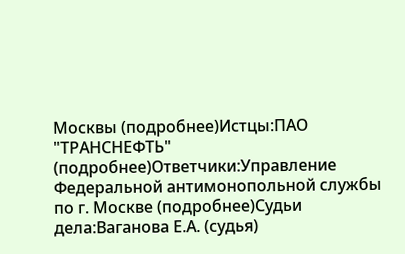Москвы (подробнее)Истцы:ПАО "ТРАНСНЕФТЬ" (подробнее)Ответчики:Управление Федеральной антимонопольной службы по г. Москве (подробнее)Судьи дела:Ваганова Е.А. (судья)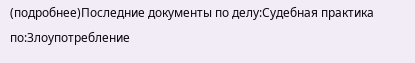(подробнее)Последние документы по делу:Судебная практика по:Злоупотребление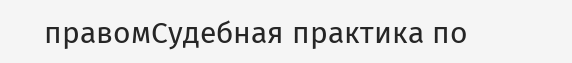правомСудебная практика по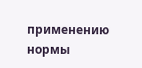применению нормы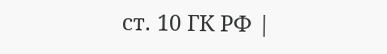ст. 10 ГК РФ |